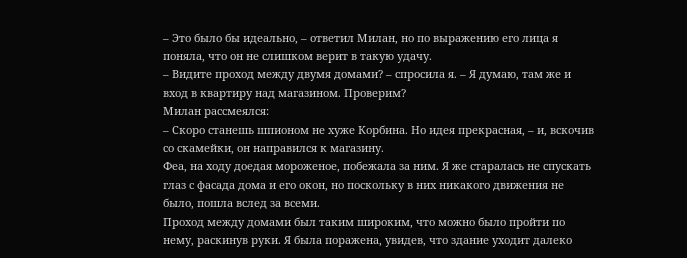– Это было бы идеально, – ответил Милан, но по выражению его лица я поняла, что он не слишком верит в такую удачу.
– Видите проход между двумя домами? – спросила я. – Я думаю, там же и вход в квартиру над магазином. Проверим?
Милан рассмеялся:
– Скоро станешь шпионом не хуже Корбина. Но идея прекрасная, – и, вскочив со скамейки, он направился к магазину.
Феа, на ходу доедая мороженое, побежала за ним. Я же старалась не спускать глаз с фасада дома и его окон, но поскольку в них никакого движения не было, пошла вслед за всеми.
Проход между домами был таким широким, что можно было пройти по нему, раскинув руки. Я была поражена, увидев, что здание уходит далеко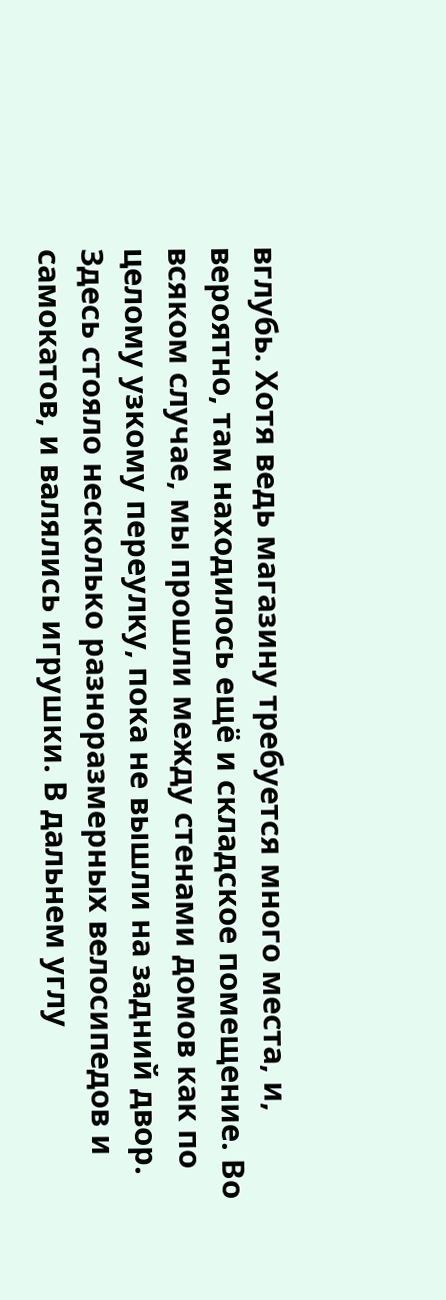вглубь. Хотя ведь магазину требуется много места, и, вероятно, там находилось ещё и складское помещение. Во всяком случае, мы прошли между стенами домов как по целому узкому переулку, пока не вышли на задний двор. Здесь стояло несколько разноразмерных велосипедов и самокатов, и валялись игрушки. В дальнем углу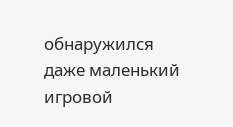обнаружился даже маленький игровой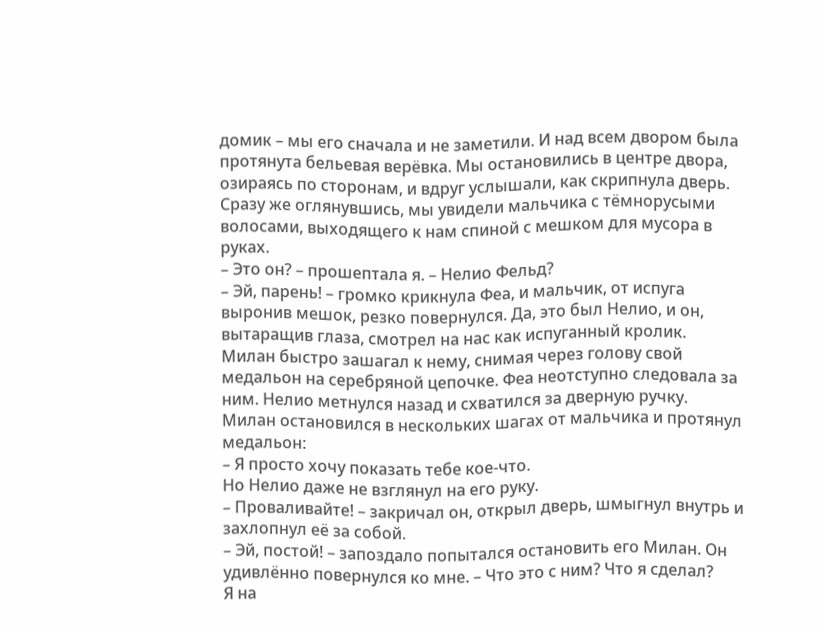домик – мы его сначала и не заметили. И над всем двором была протянута бельевая верёвка. Мы остановились в центре двора, озираясь по сторонам, и вдруг услышали, как скрипнула дверь.
Сразу же оглянувшись, мы увидели мальчика с тёмнорусыми волосами, выходящего к нам спиной с мешком для мусора в руках.
– Это он? – прошептала я. – Нелио Фельд?
– Эй, парень! – громко крикнула Феа, и мальчик, от испуга выронив мешок, резко повернулся. Да, это был Нелио, и он, вытаращив глаза, смотрел на нас как испуганный кролик.
Милан быстро зашагал к нему, снимая через голову свой медальон на серебряной цепочке. Феа неотступно следовала за ним. Нелио метнулся назад и схватился за дверную ручку.
Милан остановился в нескольких шагах от мальчика и протянул медальон:
– Я просто хочу показать тебе кое-что.
Но Нелио даже не взглянул на его руку.
– Проваливайте! – закричал он, открыл дверь, шмыгнул внутрь и захлопнул её за собой.
– Эй, постой! – запоздало попытался остановить его Милан. Он удивлённо повернулся ко мне. – Что это с ним? Что я сделал?
Я на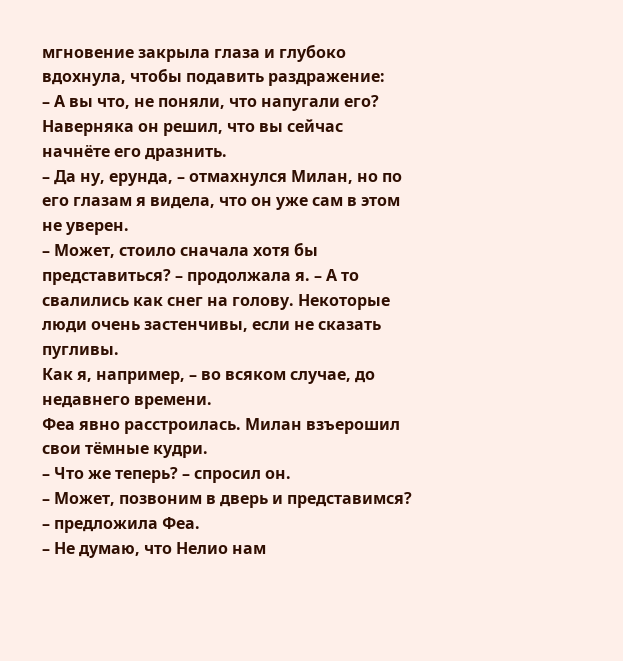мгновение закрыла глаза и глубоко вдохнула, чтобы подавить раздражение:
– А вы что, не поняли, что напугали его? Наверняка он решил, что вы сейчас начнёте его дразнить.
– Да ну, ерунда, – отмахнулся Милан, но по его глазам я видела, что он уже сам в этом не уверен.
– Может, стоило сначала хотя бы представиться? – продолжала я. – А то свалились как снег на голову. Некоторые люди очень застенчивы, если не сказать пугливы.
Как я, например, – во всяком случае, до недавнего времени.
Феа явно расстроилась. Милан взъерошил свои тёмные кудри.
– Что же теперь? – спросил он.
– Может, позвоним в дверь и представимся? – предложила Феа.
– Не думаю, что Нелио нам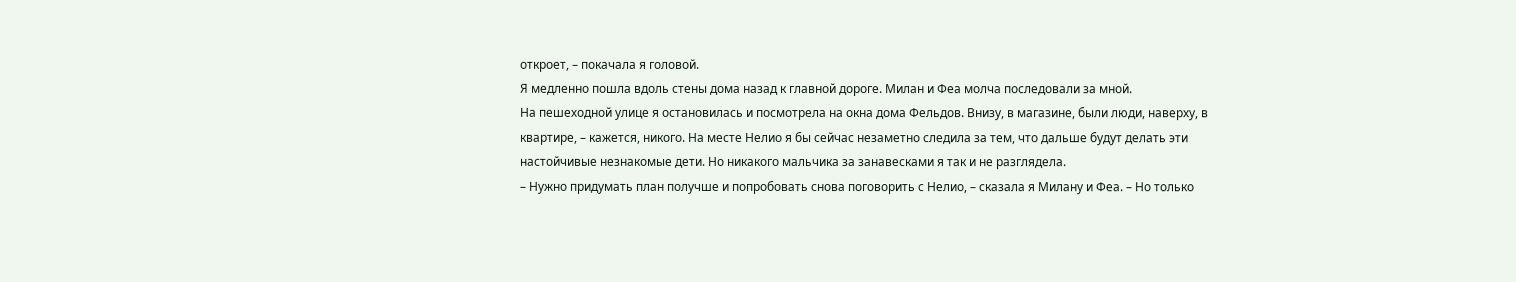откроет, – покачала я головой.
Я медленно пошла вдоль стены дома назад к главной дороге. Милан и Феа молча последовали за мной.
На пешеходной улице я остановилась и посмотрела на окна дома Фельдов. Внизу, в магазине, были люди, наверху, в квартире, – кажется, никого. На месте Нелио я бы сейчас незаметно следила за тем, что дальше будут делать эти настойчивые незнакомые дети. Но никакого мальчика за занавесками я так и не разглядела.
– Нужно придумать план получше и попробовать снова поговорить с Нелио, – сказала я Милану и Феа. – Но только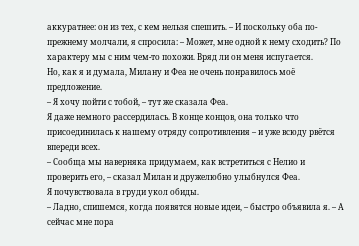аккуратнее: он из тех, с кем нельзя спешить. – И поскольку оба по-прежнему молчали, я спросила: – Может, мне одной к нему сходить? По характеру мы с ним чем-то похожи. Вряд ли он меня испугается.
Но, как я и думала, Милану и Феа не очень понравилось моё предложение.
– Я хочу пойти с тобой, – тут же сказала Феа.
Я даже немного рассердилась. В конце концов, она только что присоединилась к нашему отряду сопротивления – и уже всюду рвётся впереди всех.
– Сообща мы наверняка придумаем, как встретиться с Нелио и проверить его, – сказал Милан и дружелюбно улыбнулся Феа.
Я почувствовала в груди укол обиды.
– Ладно, спишемся, когда появятся новые идеи, – быстро объявила я. – А сейчас мне пора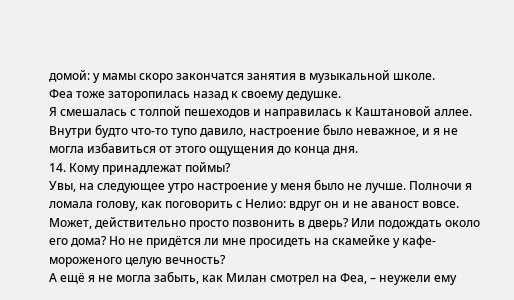домой: у мамы скоро закончатся занятия в музыкальной школе.
Феа тоже заторопилась назад к своему дедушке.
Я смешалась с толпой пешеходов и направилась к Каштановой аллее. Внутри будто что-то тупо давило, настроение было неважное, и я не могла избавиться от этого ощущения до конца дня.
14. Кому принадлежат поймы?
Увы, на следующее утро настроение у меня было не лучше. Полночи я ломала голову, как поговорить с Нелио: вдруг он и не аваност вовсе. Может, действительно просто позвонить в дверь? Или подождать около его дома? Но не придётся ли мне просидеть на скамейке у кафе-мороженого целую вечность?
А ещё я не могла забыть, как Милан смотрел на Феа, – неужели ему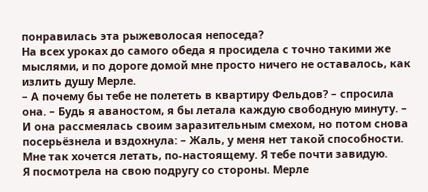понравилась эта рыжеволосая непоседа?
На всех уроках до самого обеда я просидела с точно такими же мыслями, и по дороге домой мне просто ничего не оставалось, как излить душу Мерле.
– А почему бы тебе не полететь в квартиру Фельдов? – спросила она. – Будь я аваностом, я бы летала каждую свободную минуту. – И она рассмеялась своим заразительным смехом, но потом снова посерьёзнела и вздохнула: – Жаль, у меня нет такой способности. Мне так хочется летать, по-настоящему. Я тебе почти завидую.
Я посмотрела на свою подругу со стороны. Мерле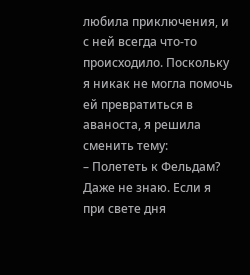любила приключения, и с ней всегда что-то происходило. Поскольку я никак не могла помочь ей превратиться в аваноста, я решила сменить тему:
– Полететь к Фельдам? Даже не знаю. Если я при свете дня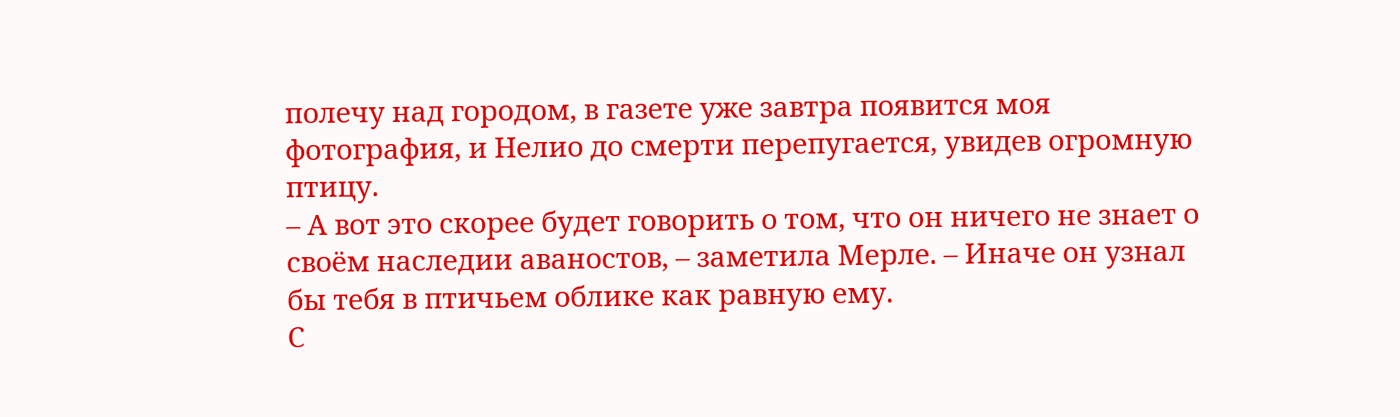полечу над городом, в газете уже завтра появится моя фотография, и Нелио до смерти перепугается, увидев огромную птицу.
– А вот это скорее будет говорить о том, что он ничего не знает о своём наследии аваностов, – заметила Мерле. – Иначе он узнал бы тебя в птичьем облике как равную ему.
С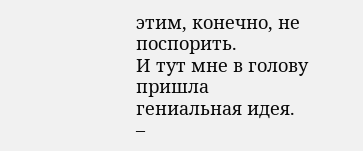этим, конечно, не поспорить.
И тут мне в голову пришла гениальная идея.
–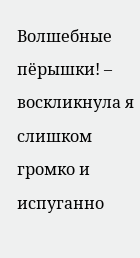Волшебные пёрышки! – воскликнула я слишком громко и испуганно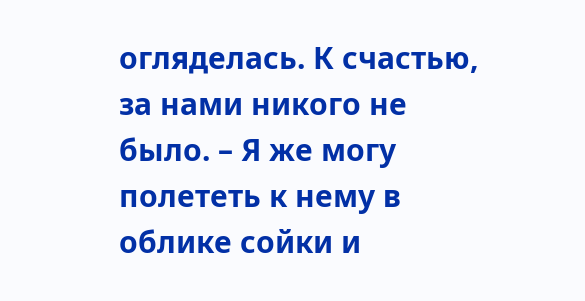огляделась. К счастью, за нами никого не было. – Я же могу полететь к нему в облике сойки и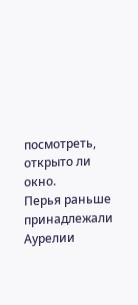посмотреть, открыто ли окно.
Перья раньше принадлежали Аурелии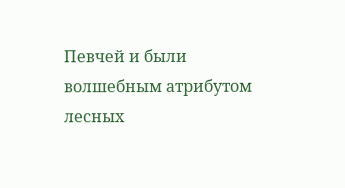Певчей и были волшебным атрибутом лесных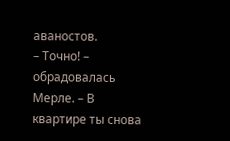аваностов.
– Точно! – обрадовалась Мерле. – В квартире ты снова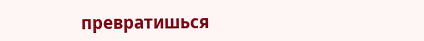превратишься